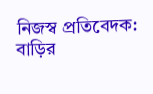নিজস্ব প্রতিবেদক: বাড়ির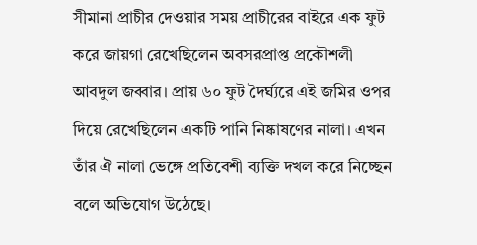সীমানা প্রাচীর দেওয়ার সময় প্রাচীরের বাইরে এক ফুট করে জায়গা রেখেছিলেন অবসরপ্রাপ্ত প্রকৌশলী আবদুল জব্বার। প্রায় ৬০ ফুট দৈর্ঘ্যরে এই জমির ওপর দিয়ে রেখেছিলেন একটি পানি নিষ্কাষণের নালা। এখন তাঁর ঐ নালা ভেঙ্গে প্রতিবেশী ব্যক্তি দখল করে নিচ্ছেন বলে অভিযোগ উঠেছে।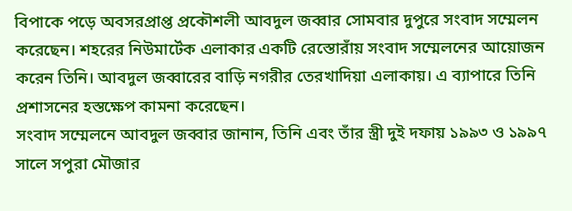বিপাকে পড়ে অবসরপ্রাপ্ত প্রকৌশলী আবদুল জব্বার সোমবার দুপুরে সংবাদ সম্মেলন করেছেন। শহরের নিউমার্টেক এলাকার একটি রেস্তোরাঁয় সংবাদ সম্মেলনের আয়োজন করেন তিনি। আবদুল জব্বারের বাড়ি নগরীর তেরখাদিয়া এলাকায়। এ ব্যাপারে তিনি প্রশাসনের হস্তক্ষেপ কামনা করেছেন।
সংবাদ সম্মেলনে আবদুল জব্বার জানান, তিনি এবং তাঁর স্ত্রী দুই দফায় ১৯৯৩ ও ১৯৯৭ সালে সপুরা মৌজার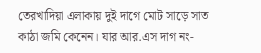তেরখাদিয়া এলাকায় দুই দাগে মোট সাড়ে সাত কাঠা জমি কেনেন। যার আর.এস দাগ নং-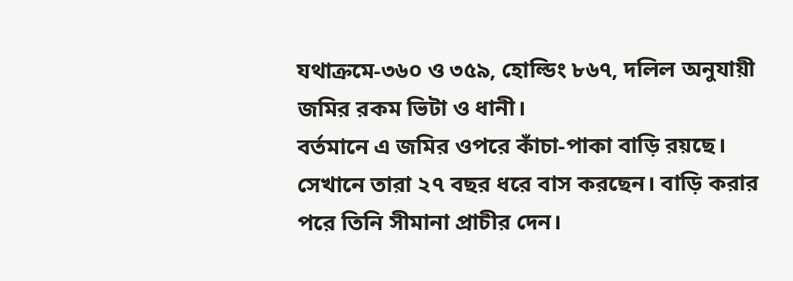যথাক্রমে-৩৬০ ও ৩৫৯, হোল্ডিং ৮৬৭, দলিল অনুযায়ী জমির রকম ভিটা ও ধানী।
বর্তমানে এ জমির ওপরে কাঁচা-পাকা বাড়ি রয়ছে। সেখানে তারা ২৭ বছর ধরে বাস করছেন। বাড়ি করার পরে তিনি সীমানা প্রাচীর দেন।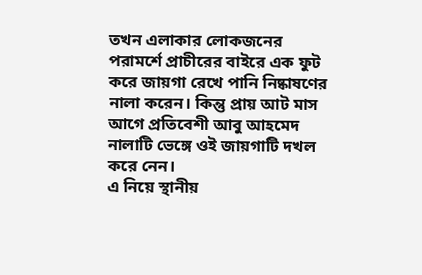তখন এলাকার লোকজনের পরামর্শে প্রাচীরের বাইরে এক ফুট করে জায়গা রেখে পানি নিষ্কাষণের নালা করেন। কিন্তু প্রায় আট মাস আগে প্রতিবেশী আবু আহমেদ নালাটি ভেঙ্গে ওই জায়গাটি দখল করে নেন।
এ নিয়ে স্থানীয়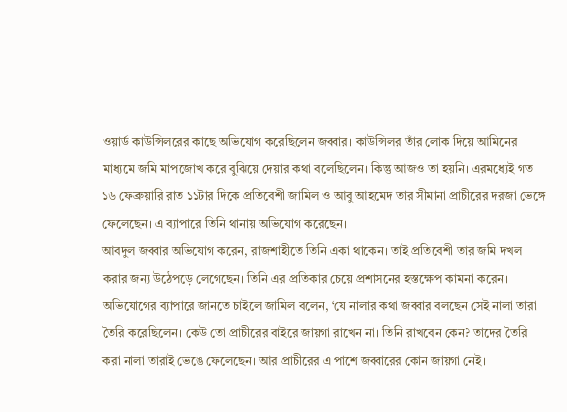ওয়ার্ড কাউন্সিলরের কাছে অভিযোগ করেছিলেন জব্বার। কাউন্সিলর তাঁর লোক দিয়ে আমিনের মাধ্যমে জমি মাপজোখ করে বুঝিয়ে দেয়ার কথা বলেছিলেন। কিন্তু আজও তা হয়নি। এরমধ্যেই গত ১৬ ফেব্রুয়ারি রাত ১১টার দিকে প্রতিবেশী জামিল ও আবু আহমেদ তার সীমানা প্রাচীরের দরজা ভেঙ্গে ফেলেছেন। এ ব্যাপারে তিনি থানায় অভিযোগ করেছেন।
আবদুল জব্বার অভিযোগ করেন, রাজশাহীতে তিনি একা থাকেন। তাই প্রতিবেশী তার জমি দখল করার জন্য উঠেপড়ে লেগেছেন। তিনি এর প্রতিকার চেয়ে প্রশাসনের হস্তক্ষেপ কামনা করেন।
অভিযোগের ব্যাপারে জানতে চাইলে জামিল বলেন, ‘যে নালার কথা জব্বার বলছেন সেই নালা তারা তৈরি করেছিলেন। কেউ তো প্রাচীরের বাইরে জায়গা রাখেন না। তিনি রাখবেন কেন? তাদের তৈরি করা নালা তারাই ভেঙে ফেলেছেন। আর প্রাচীরের এ পাশে জব্বারের কোন জায়গা নেই।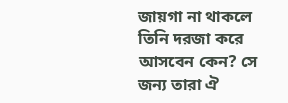জায়গা না থাকলে তিনি দরজা করে আসবেন কেন? সে জন্য তারা ঐ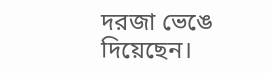দরজা ভেঙে দিয়েছেন।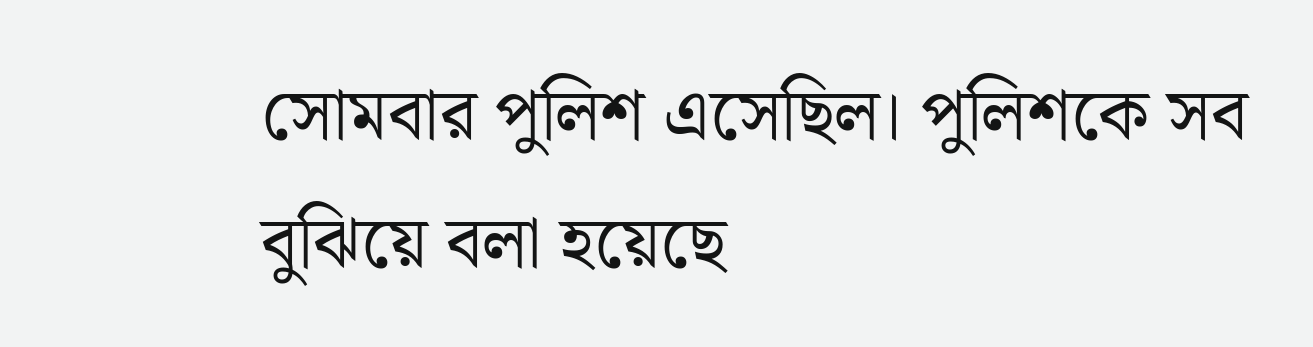সোমবার পুলিশ এসেছিল। পুলিশকে সব বুঝিয়ে বলা হয়েছে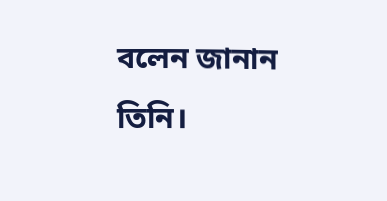বলেন জানান তিনি।